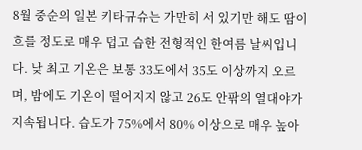8월 중순의 일본 키타규슈는 가만히 서 있기만 해도 땀이 흐를 정도로 매우 덥고 습한 전형적인 한여름 날씨입니다. 낮 최고 기온은 보통 33도에서 35도 이상까지 오르며, 밤에도 기온이 떨어지지 않고 26도 안팎의 열대야가 지속됩니다. 습도가 75%에서 80% 이상으로 매우 높아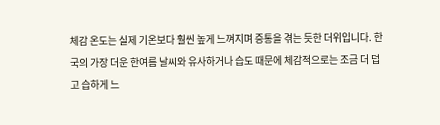체감 온도는 실제 기온보다 훨씬 높게 느껴지며 증통을 겪는 듯한 더위입니다. 한국의 가장 더운 한여름 날씨와 유사하거나 습도 때문에 체감적으로는 조금 더 덥고 습하게 느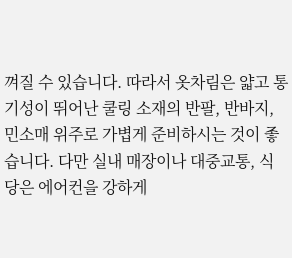껴질 수 있습니다. 따라서 옷차림은 얇고 통기성이 뛰어난 쿨링 소재의 반팔, 반바지, 민소매 위주로 가볍게 준비하시는 것이 좋습니다. 다만 실내 매장이나 대중교통, 식당은 에어컨을 강하게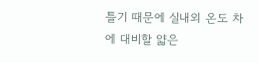틀기 때문에 실내외 온도 차에 대비할 얇은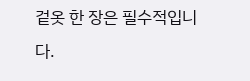겉옷 한 장은 필수적입니다.